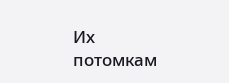Их потомкам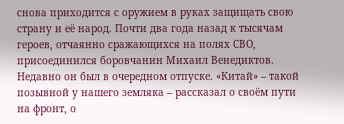снова приходится с оружием в руках защищать свою страну и её народ. Почти два года назад к тысячам героев, отчаянно сражающихся на полях СВО, присоединился боровчанин Михаил Венедиктов. Недавно он был в очередном отпуске. «Китай» – такой позывной у нашего земляка – рассказал о своём пути на фронт, о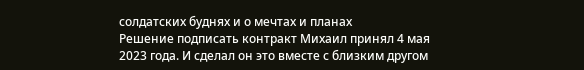солдатских буднях и о мечтах и планах
Решение подписать контракт Михаил принял 4 мая 2023 года. И сделал он это вместе с близким другом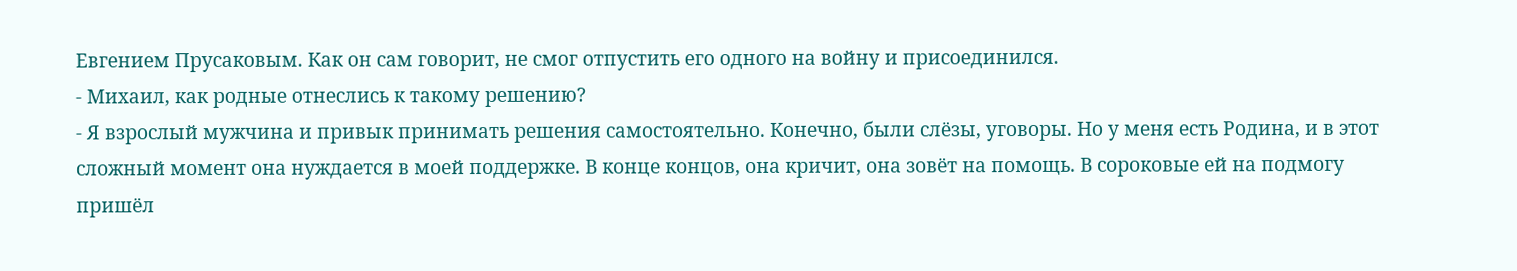Евгением Прусаковым. Как он сам говорит, не смог отпустить его одного на войну и присоединился.
- Михаил, как родные отнеслись к такому решению?
- Я взрослый мужчина и привык принимать решения самостоятельно. Конечно, были слёзы, уговоры. Но у меня есть Родина, и в этот сложный момент она нуждается в моей поддержке. В конце концов, она кричит, она зовёт на помощь. В сороковые ей на подмогу пришёл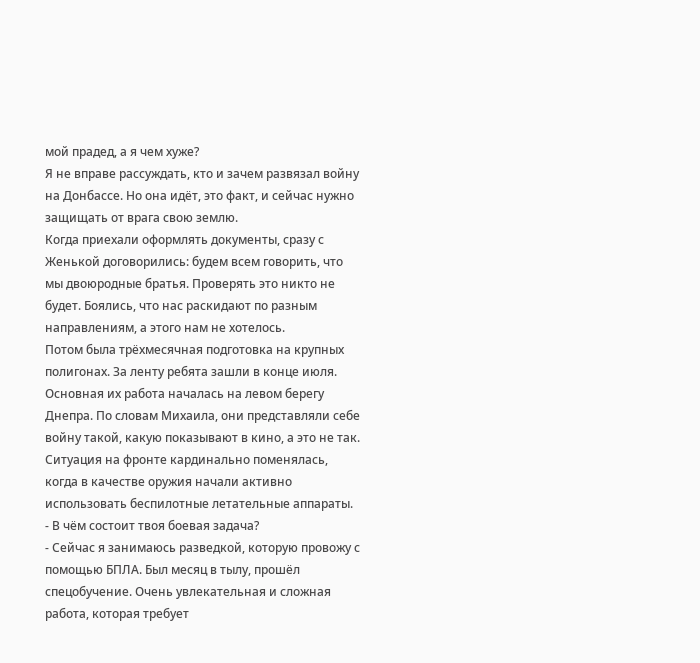мой прадед, а я чем хуже?
Я не вправе рассуждать, кто и зачем развязал войну на Донбассе. Но она идёт, это факт, и сейчас нужно защищать от врага свою землю.
Когда приехали оформлять документы, сразу с Женькой договорились: будем всем говорить, что мы двоюродные братья. Проверять это никто не будет. Боялись, что нас раскидают по разным направлениям, а этого нам не хотелось.
Потом была трёхмесячная подготовка на крупных полигонах. За ленту ребята зашли в конце июля. Основная их работа началась на левом берегу Днепра. По словам Михаила, они представляли себе войну такой, какую показывают в кино, а это не так. Ситуация на фронте кардинально поменялась, когда в качестве оружия начали активно использовать беспилотные летательные аппараты.
- В чём состоит твоя боевая задача?
- Сейчас я занимаюсь разведкой, которую провожу с помощью БПЛА. Был месяц в тылу, прошёл спецобучение. Очень увлекательная и сложная работа, которая требует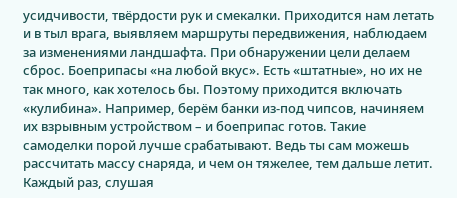усидчивости, твёрдости рук и смекалки. Приходится нам летать и в тыл врага, выявляем маршруты передвижения, наблюдаем за изменениями ландшафта. При обнаружении цели делаем сброс. Боеприпасы «на любой вкус». Есть «штатные», но их не так много, как хотелось бы. Поэтому приходится включать «кулибина». Например, берём банки из-под чипсов, начиняем их взрывным устройством – и боеприпас готов. Такие самоделки порой лучше срабатывают. Ведь ты сам можешь рассчитать массу снаряда, и чем он тяжелее, тем дальше летит.
Каждый раз, слушая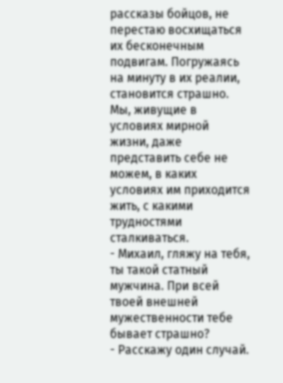рассказы бойцов, не перестаю восхищаться их бесконечным подвигам. Погружаясь на минуту в их реалии, становится страшно. Мы, живущие в условиях мирной жизни, даже представить себе не можем, в каких условиях им приходится жить, с какими трудностями сталкиваться.
- Михаил, гляжу на тебя, ты такой статный мужчина. При всей твоей внешней мужественности тебе бывает страшно?
- Расскажу один случай.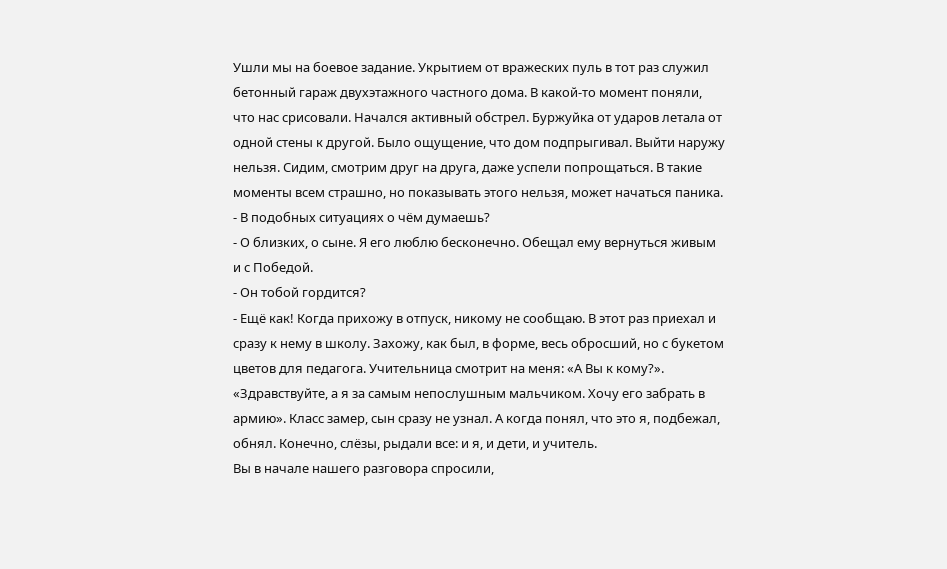Ушли мы на боевое задание. Укрытием от вражеских пуль в тот раз служил бетонный гараж двухэтажного частного дома. В какой-то момент поняли, что нас срисовали. Начался активный обстрел. Буржуйка от ударов летала от одной стены к другой. Было ощущение, что дом подпрыгивал. Выйти наружу нельзя. Сидим, смотрим друг на друга, даже успели попрощаться. В такие моменты всем страшно, но показывать этого нельзя, может начаться паника.
- В подобных ситуациях о чём думаешь?
- О близких, о сыне. Я его люблю бесконечно. Обещал ему вернуться живым и с Победой.
- Он тобой гордится?
- Ещё как! Когда прихожу в отпуск, никому не сообщаю. В этот раз приехал и сразу к нему в школу. Захожу, как был, в форме, весь обросший, но с букетом цветов для педагога. Учительница смотрит на меня: «А Вы к кому?». «Здравствуйте, а я за самым непослушным мальчиком. Хочу его забрать в армию». Класс замер, сын сразу не узнал. А когда понял, что это я, подбежал, обнял. Конечно, слёзы, рыдали все: и я, и дети, и учитель.
Вы в начале нашего разговора спросили,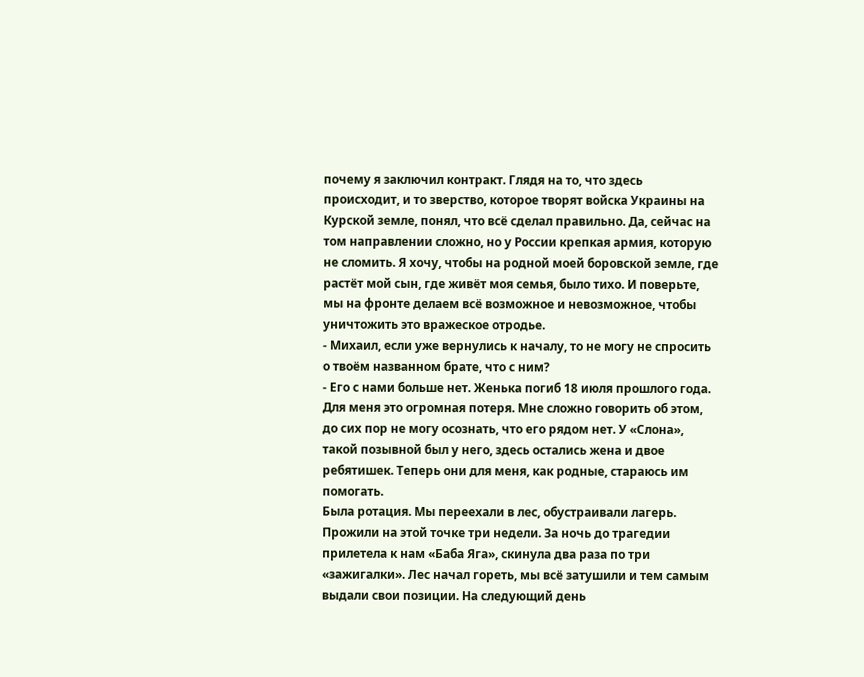почему я заключил контракт. Глядя на то, что здесь происходит, и то зверство, которое творят войска Украины на Курской земле, понял, что всё сделал правильно. Да, сейчас на том направлении сложно, но у России крепкая армия, которую не сломить. Я хочу, чтобы на родной моей боровской земле, где растёт мой сын, где живёт моя семья, было тихо. И поверьте, мы на фронте делаем всё возможное и невозможное, чтобы уничтожить это вражеское отродье.
- Михаил, если уже вернулись к началу, то не могу не спросить о твоём названном брате, что с ним?
- Его с нами больше нет. Женька погиб 18 июля прошлого года. Для меня это огромная потеря. Мне сложно говорить об этом, до сих пор не могу осознать, что его рядом нет. У «Слона», такой позывной был у него, здесь остались жена и двое ребятишек. Теперь они для меня, как родные, стараюсь им помогать.
Была ротация. Мы переехали в лес, обустраивали лагерь. Прожили на этой точке три недели. За ночь до трагедии прилетела к нам «Баба Яга», скинула два раза по три «зажигалки». Лес начал гореть, мы всё затушили и тем самым выдали свои позиции. На следующий день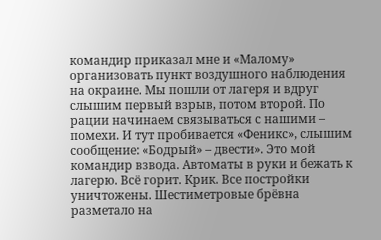командир приказал мне и «Малому» организовать пункт воздушного наблюдения на окраине. Мы пошли от лагеря и вдруг слышим первый взрыв, потом второй. По рации начинаем связываться с нашими – помехи. И тут пробивается «Феникс», слышим сообщение: «Бодрый» – двести». Это мой командир взвода. Автоматы в руки и бежать к лагерю. Всё горит. Крик. Все постройки уничтожены. Шестиметровые брёвна разметало на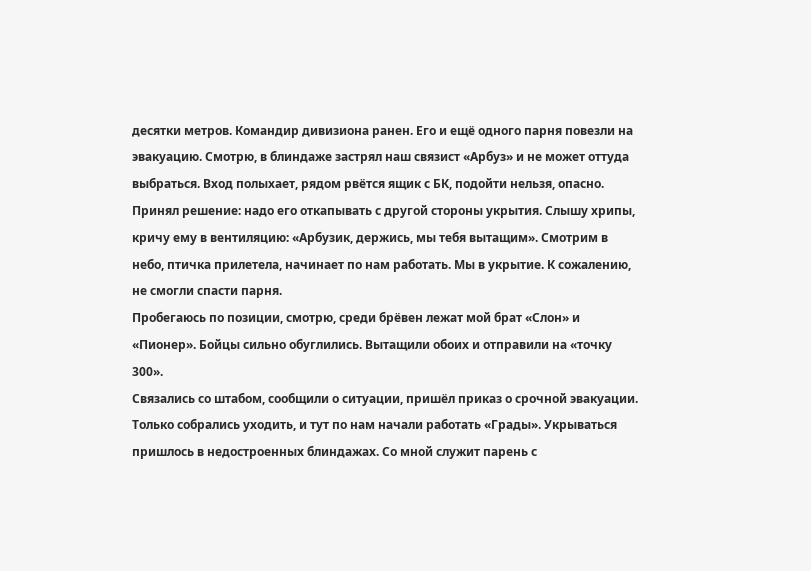десятки метров. Командир дивизиона ранен. Его и ещё одного парня повезли на эвакуацию. Смотрю, в блиндаже застрял наш связист «Арбуз» и не может оттуда выбраться. Вход полыхает, рядом рвётся ящик с БК, подойти нельзя, опасно. Принял решение: надо его откапывать с другой стороны укрытия. Слышу хрипы, кричу ему в вентиляцию: «Арбузик, держись, мы тебя вытащим». Смотрим в небо, птичка прилетела, начинает по нам работать. Мы в укрытие. К сожалению, не смогли спасти парня.
Пробегаюсь по позиции, смотрю, среди брёвен лежат мой брат «Слон» и «Пионер». Бойцы сильно обуглились. Вытащили обоих и отправили на «точку 300».
Связались со штабом, сообщили о ситуации, пришёл приказ о срочной эвакуации. Только собрались уходить, и тут по нам начали работать «Грады». Укрываться пришлось в недостроенных блиндажах. Со мной служит парень с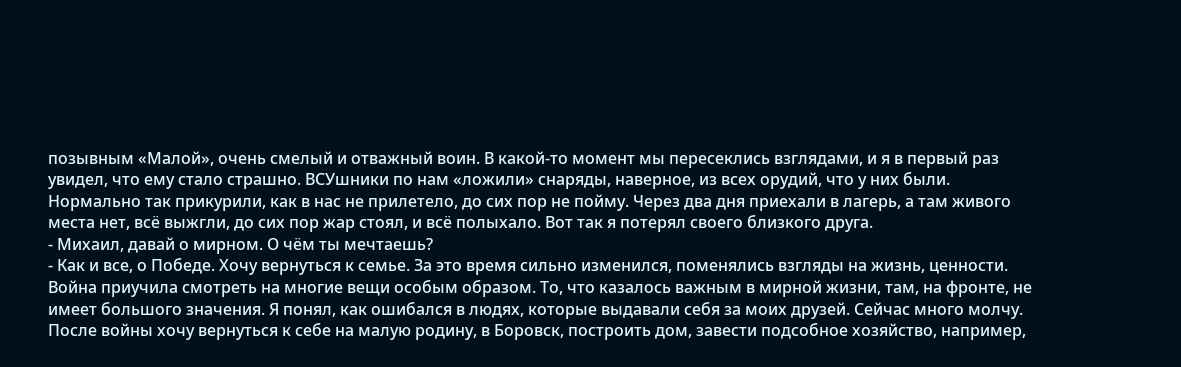позывным «Малой», очень смелый и отважный воин. В какой-то момент мы пересеклись взглядами, и я в первый раз увидел, что ему стало страшно. ВСУшники по нам «ложили» снаряды, наверное, из всех орудий, что у них были. Нормально так прикурили, как в нас не прилетело, до сих пор не пойму. Через два дня приехали в лагерь, а там живого места нет, всё выжгли, до сих пор жар стоял, и всё полыхало. Вот так я потерял своего близкого друга.
- Михаил, давай о мирном. О чём ты мечтаешь?
- Как и все, о Победе. Хочу вернуться к семье. За это время сильно изменился, поменялись взгляды на жизнь, ценности. Война приучила смотреть на многие вещи особым образом. То, что казалось важным в мирной жизни, там, на фронте, не имеет большого значения. Я понял, как ошибался в людях, которые выдавали себя за моих друзей. Сейчас много молчу. После войны хочу вернуться к себе на малую родину, в Боровск, построить дом, завести подсобное хозяйство, например,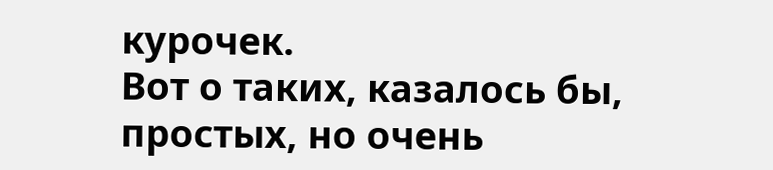курочек.
Вот о таких, казалось бы, простых, но очень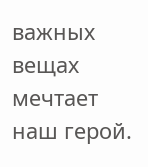важных вещах мечтает наш герой.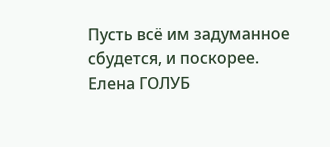Пусть всё им задуманное сбудется, и поскорее.
Елена ГОЛУБ